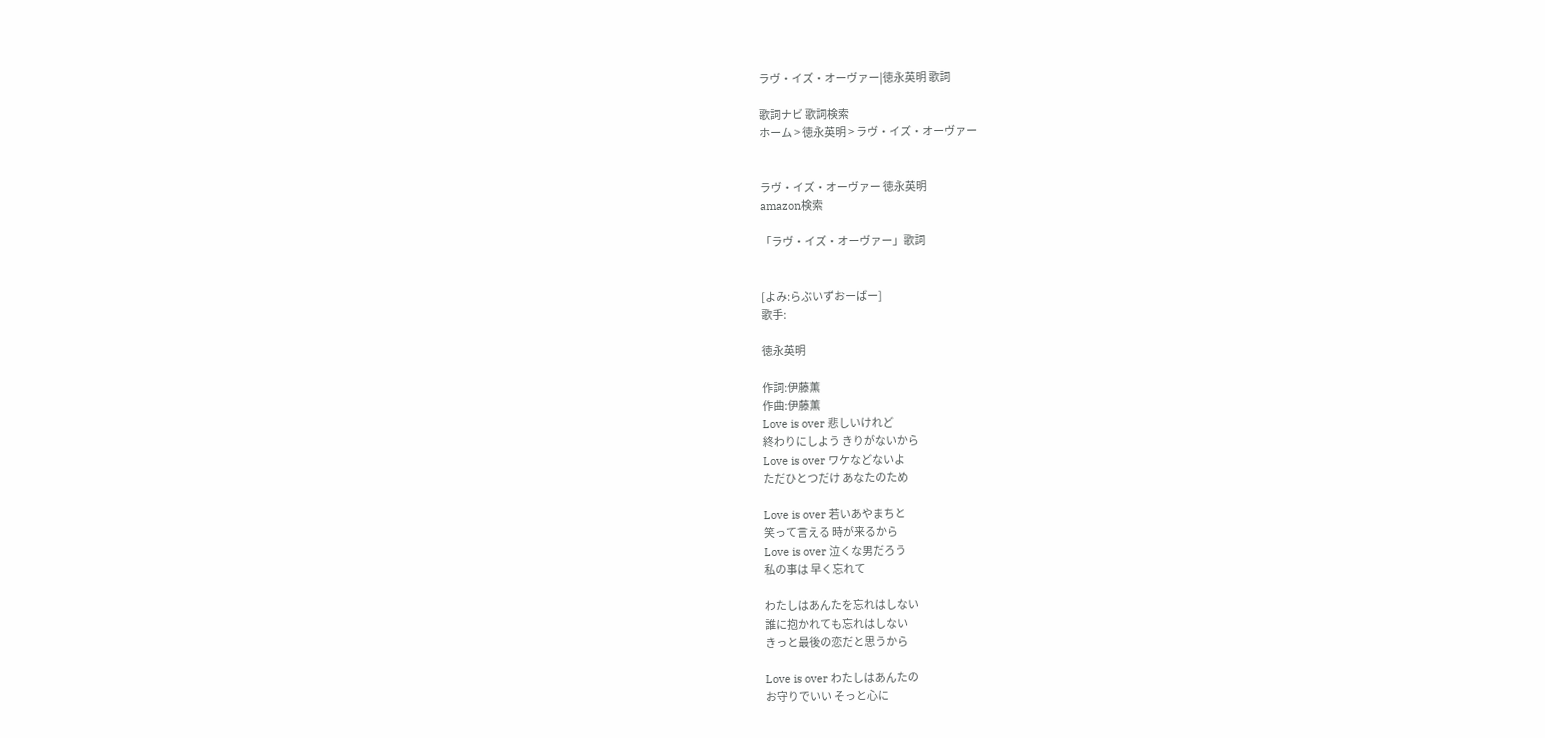ラヴ・イズ・オーヴァー|徳永英明 歌詞

歌詞ナビ 歌詞検索
ホーム > 徳永英明 > ラヴ・イズ・オーヴァー


ラヴ・イズ・オーヴァー 徳永英明
amazon検索

「ラヴ・イズ・オーヴァー」歌詞


[よみ:らぶいずおーばー]
歌手:

徳永英明

作詞:伊藤薫
作曲:伊藤薫
Love is over 悲しいけれど
終わりにしよう きりがないから
Love is over ワケなどないよ
ただひとつだけ あなたのため

Love is over 若いあやまちと
笑って言える 時が来るから
Love is over 泣くな男だろう
私の事は 早く忘れて

わたしはあんたを忘れはしない
誰に抱かれても忘れはしない
きっと最後の恋だと思うから

Love is over わたしはあんたの
お守りでいい そっと心に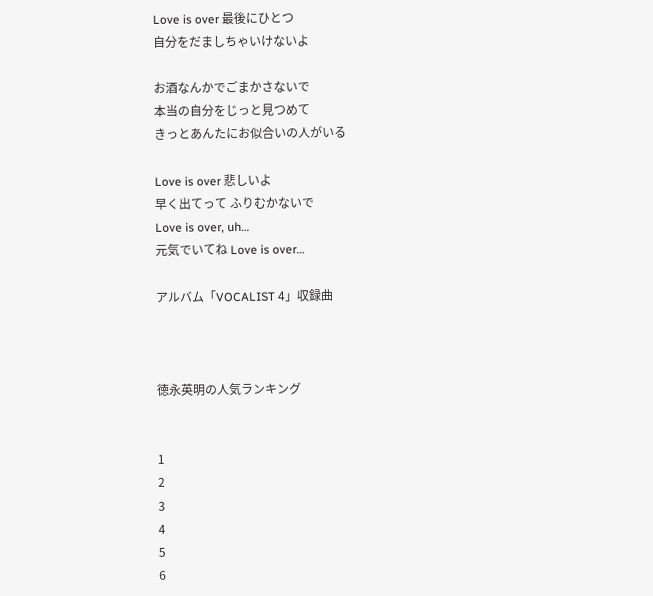Love is over 最後にひとつ
自分をだましちゃいけないよ

お酒なんかでごまかさないで
本当の自分をじっと見つめて
きっとあんたにお似合いの人がいる

Love is over 悲しいよ
早く出てって ふりむかないで
Love is over, uh…
元気でいてね Love is over…

アルバム「VOCALIST 4」収録曲



徳永英明の人気ランキング


1
2
3
4
5
6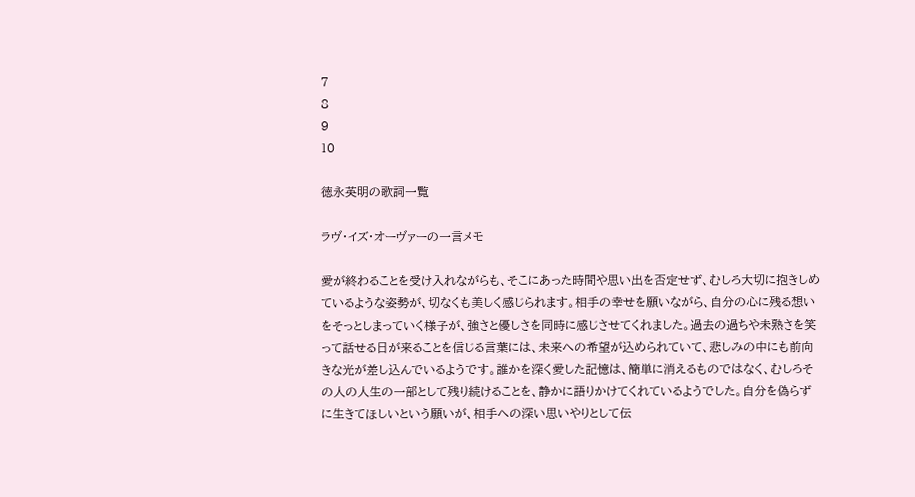7
8
9
10

徳永英明の歌詞一覧

ラヴ・イズ・オーヴァーの一言メモ

愛が終わることを受け入れながらも、そこにあった時間や思い出を否定せず、むしろ大切に抱きしめているような姿勢が、切なくも美しく感じられます。相手の幸せを願いながら、自分の心に残る想いをそっとしまっていく様子が、強さと優しさを同時に感じさせてくれました。過去の過ちや未熟さを笑って話せる日が来ることを信じる言葉には、未来への希望が込められていて、悲しみの中にも前向きな光が差し込んでいるようです。誰かを深く愛した記憶は、簡単に消えるものではなく、むしろその人の人生の一部として残り続けることを、静かに語りかけてくれているようでした。自分を偽らずに生きてほしいという願いが、相手への深い思いやりとして伝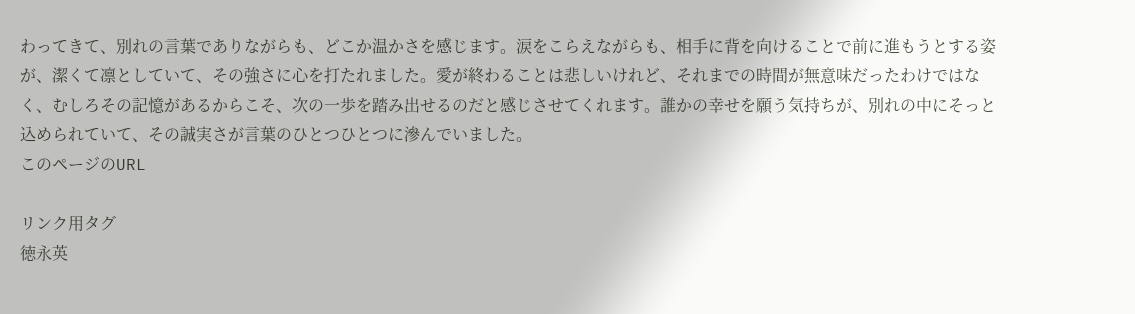わってきて、別れの言葉でありながらも、どこか温かさを感じます。涙をこらえながらも、相手に背を向けることで前に進もうとする姿が、潔くて凛としていて、その強さに心を打たれました。愛が終わることは悲しいけれど、それまでの時間が無意味だったわけではなく、むしろその記憶があるからこそ、次の一歩を踏み出せるのだと感じさせてくれます。誰かの幸せを願う気持ちが、別れの中にそっと込められていて、その誠実さが言葉のひとつひとつに滲んでいました。
このページのURL

リンク用タグ
徳永英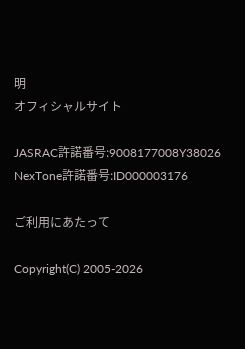明
オフィシャルサイト

JASRAC許諾番号:9008177008Y38026
NexTone許諾番号:ID000003176

ご利用にあたって

Copyright(C) 2005-2026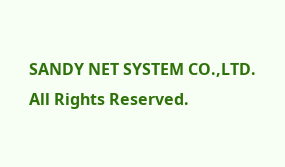SANDY NET SYSTEM CO.,LTD.
All Rights Reserved.